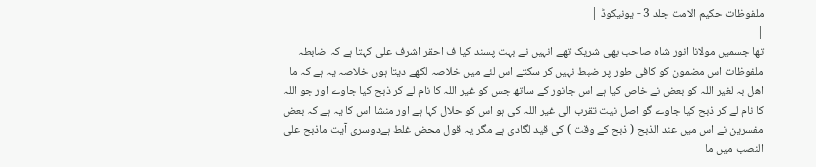ملفوظات حکیم الامت جلد 3 - یونیکوڈ |
|
تھا جسمیں مولانا انور شاہ صاحب بھی شریک تھے انہیں نے بہت پسند کیا ف احقر اشرف علی کہتا ہے کہ ضابطہ ملفوظات اس مضمون کو کافی طور پر ضبط نہیں کر سکتے اس لئے میں خلاصہ لکھے دیتا ہوں خلاصہ یہ ہے کہ ما اھل بہ لغیر اللہ کو بعض نے خاص کیا ہے اس جانور کے ساتھ جس کو غیر اللہ کا نام لے کر ذبح کیا جاوے اور جو اللہ کا نام لے کر ذبح کیا جاوے گو اصل نیت تقرب الی غیر اللہ کی ہو اس کو حلال کہا ہے اور منشا اس کا یہ ہے کہ بعض مفسرین نے اس میں عند الذبح ( ذبح کے وقت ) کی قید لگادی ہے مگر یہ قول محض غلط ہےدوسری آیت ماذبح علی النصب میں ما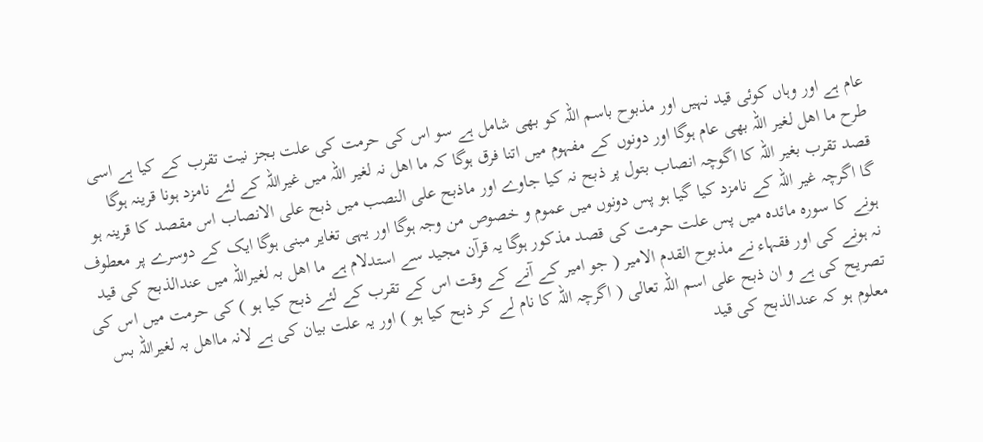عام ہے اور وہاں کوئی قید نہیں اور مذبوح باسم اللہ کو بھی شامل ہے سو اس کی حرمت کی علت بجز نیت تقرب کے کیا ہے اسی طرح ما اھل لغیر اللہ بھی عام ہوگا اور دونوں کے مفہوم میں اتنا فرق ہوگا کہ ما اھل نہ لغیر اللہ میں غیراللہ کے لئے نامزد ہونا قرینہ ہوگا قصد تقرب بغیر اللہ کا اگوچہ انصاب بتول پر ذبح نہ کیا جاوے اور ماذبح علی النصب میں ذبح علی الانصاب اس مقصد کا قرینہ ہو گا اگرچہ غیر اللہ کے نامزد کیا گیا ہو پس دونوں میں عموم و خصوص من وجہ ہوگا اور یہی تغایر مبنی ہوگا ایک کے دوسرے پر معطوف ہونے کا سورہ مائدہ میں پس علت حرمت کی قصد مذکور ہوگا یہ قرآن مجید سے استدلام ہے ما اھل بہ لغیراللہ میں عندالذبح کی قید نہ ہونے کی اور فقہاء نے مذبوح القدم الامیر ( جو امیر کے آنے کے وقت اس کے تقرب کے لئے ذبح کیا ہو ) کی حرمت میں اس کی تصریح کی ہے و ان ذبح علی اسم اللہ تعالی ( اگرچہ اللہ کا نام لے کر ذبح کیا ہو ) اور یہ علت بیان کی ہے لانہ مااھل بہ لغیراللہ بس معلوم ہو کہ عندالذبح کی قید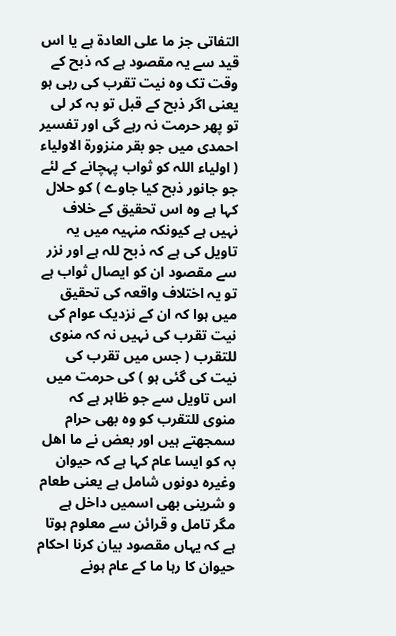التفاتی جز ما علی العادۃ ہے یا اس قید سے یہ مقصود ہے کہ ذبح کے وقت تک وہ نیت تقرب کی رہی ہو یعنی اگر ذبح کے قبل تو بہ کر لی تو پھر حرمت نہ رہے گی اور تفسیر احمدی میں جو بقر منزورۃ الاولیاء ( اولیاء اللہ کو ثواب پہچانے کے لئے جو جانور ذبح کیا جاوے ) کو حلال کہا ہے وہ اس تحقیق کے خلاف نہیں ہے کیونکہ منہیہ میں یہ تاویل کی ہے کہ ذبح للہ ہے اور نزر سے مقصود ان کو ایصال ثواب ہے تو یہ اختلاف واقعہ کی تحقیق میں ہوا کہ ان کے نزدیک عوام کی نیت تقرب کی نہیں نہ کہ منوی للتقرب ( جس میں تقرب کی نیت کی گئی ہو ) کی حرمت میں اس تاویل سے جو ظاہر ہے کہ منوی للتقرب کو وہ بھی حرام سمجھتے ہیں اور بعض نے ما اھل بہ کو ایسا عام کہا ہے کہ حیوان وغیرہ دونوں شامل ہے یعنی طعام و شرینی بھی اسمیں داخل ہے مگر تامل و قرائن سے معلوم ہوتا ہے کہ یہاں مقصود بیان کرنا احکام حیوان کا رہا ما کے عام ہونے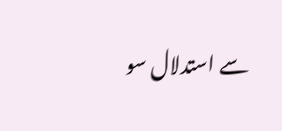سے استدلال سو